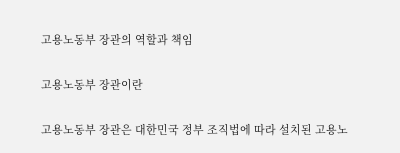고용노동부 장관의 역할과 책임

고용노동부 장관이란

고용노동부 장관은 대한민국 정부 조직법에 따라 설치된 고용노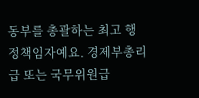동부를 총괄하는 최고 행정책임자예요. 경제부총리급 또는 국무위원급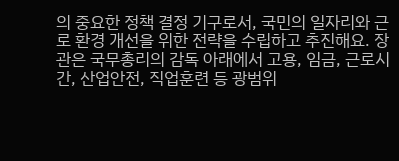의 중요한 정책 결정 기구로서, 국민의 일자리와 근로 환경 개선을 위한 전략을 수립하고 추진해요. 장관은 국무총리의 감독 아래에서 고용, 임금, 근로시간, 산업안전, 직업훈련 등 광범위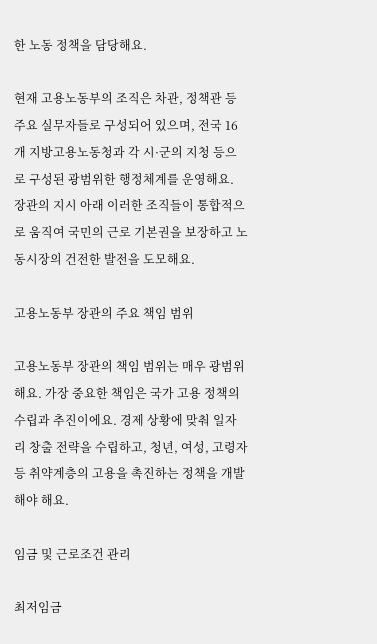한 노동 정책을 담당해요.

현재 고용노동부의 조직은 차관, 정책관 등 주요 실무자들로 구성되어 있으며, 전국 16개 지방고용노동청과 각 시·군의 지청 등으로 구성된 광범위한 행정체계를 운영해요. 장관의 지시 아래 이러한 조직들이 통합적으로 움직여 국민의 근로 기본권을 보장하고 노동시장의 건전한 발전을 도모해요.

고용노동부 장관의 주요 책임 범위

고용노동부 장관의 책임 범위는 매우 광범위해요. 가장 중요한 책임은 국가 고용 정책의 수립과 추진이에요. 경제 상황에 맞춰 일자리 창출 전략을 수립하고, 청년, 여성, 고령자 등 취약계층의 고용을 촉진하는 정책을 개발해야 해요.

임금 및 근로조건 관리

최저임금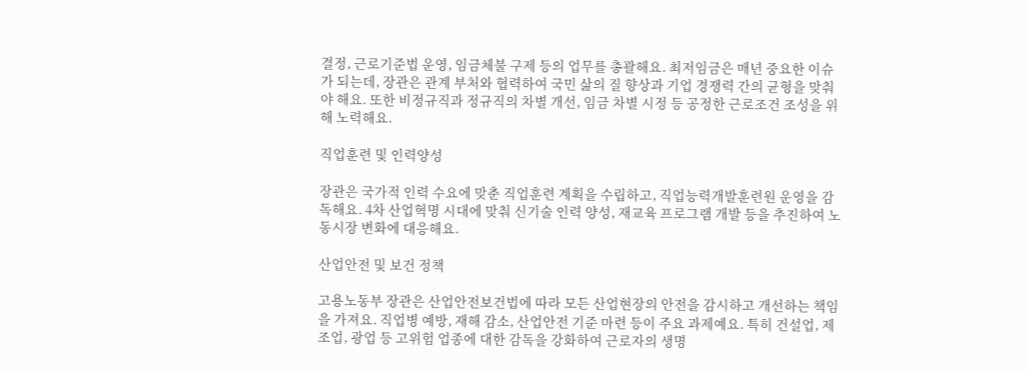결정, 근로기준법 운영, 임금체불 구제 등의 업무를 총괄해요. 최저임금은 매년 중요한 이슈가 되는데, 장관은 관계 부처와 협력하여 국민 삶의 질 향상과 기업 경쟁력 간의 균형을 맞춰야 해요. 또한 비정규직과 정규직의 차별 개선, 임금 차별 시정 등 공정한 근로조건 조성을 위해 노력해요.

직업훈련 및 인력양성

장관은 국가적 인력 수요에 맞춘 직업훈련 계획을 수립하고, 직업능력개발훈련원 운영을 감독해요. 4차 산업혁명 시대에 맞춰 신기술 인력 양성, 재교육 프로그램 개발 등을 추진하여 노동시장 변화에 대응해요.

산업안전 및 보건 정책

고용노동부 장관은 산업안전보건법에 따라 모든 산업현장의 안전을 감시하고 개선하는 책임을 가져요. 직업병 예방, 재해 감소, 산업안전 기준 마련 등이 주요 과제예요. 특히 건설업, 제조업, 광업 등 고위험 업종에 대한 감독을 강화하여 근로자의 생명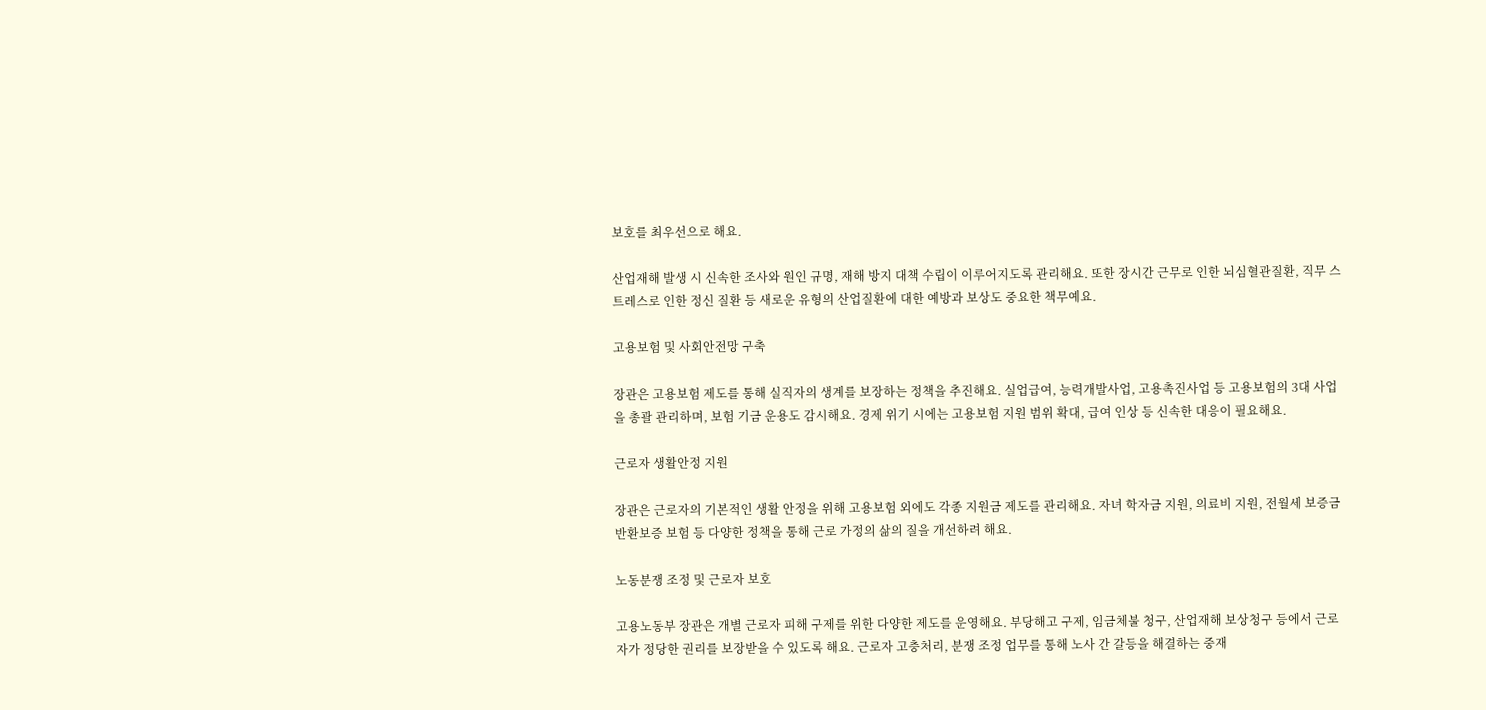보호를 최우선으로 해요.

산업재해 발생 시 신속한 조사와 원인 규명, 재해 방지 대책 수립이 이루어지도록 관리해요. 또한 장시간 근무로 인한 뇌심혈관질환, 직무 스트레스로 인한 정신 질환 등 새로운 유형의 산업질환에 대한 예방과 보상도 중요한 책무예요.

고용보험 및 사회안전망 구축

장관은 고용보험 제도를 통해 실직자의 생계를 보장하는 정책을 추진해요. 실업급여, 능력개발사업, 고용촉진사업 등 고용보험의 3대 사업을 총괄 관리하며, 보험 기금 운용도 감시해요. 경제 위기 시에는 고용보험 지원 범위 확대, 급여 인상 등 신속한 대응이 필요해요.

근로자 생활안정 지원

장관은 근로자의 기본적인 생활 안정을 위해 고용보험 외에도 각종 지원금 제도를 관리해요. 자녀 학자금 지원, 의료비 지원, 전월세 보증금 반환보증 보험 등 다양한 정책을 통해 근로 가정의 삶의 질을 개선하려 해요.

노동분쟁 조정 및 근로자 보호

고용노동부 장관은 개별 근로자 피해 구제를 위한 다양한 제도를 운영해요. 부당해고 구제, 임금체불 청구, 산업재해 보상청구 등에서 근로자가 정당한 권리를 보장받을 수 있도록 해요. 근로자 고충처리, 분쟁 조정 업무를 통해 노사 간 갈등을 해결하는 중재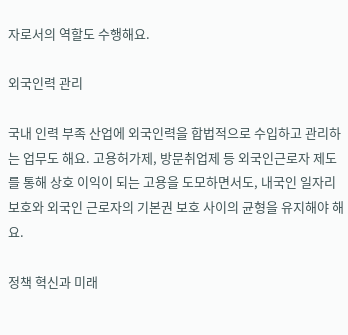자로서의 역할도 수행해요.

외국인력 관리

국내 인력 부족 산업에 외국인력을 합법적으로 수입하고 관리하는 업무도 해요. 고용허가제, 방문취업제 등 외국인근로자 제도를 통해 상호 이익이 되는 고용을 도모하면서도, 내국인 일자리 보호와 외국인 근로자의 기본권 보호 사이의 균형을 유지해야 해요.

정책 혁신과 미래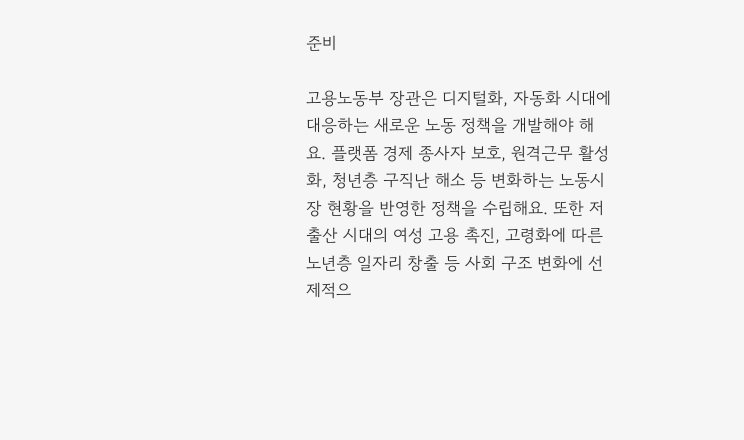준비

고용노동부 장관은 디지털화, 자동화 시대에 대응하는 새로운 노동 정책을 개발해야 해요. 플랫폼 경제 종사자 보호, 원격근무 활성화, 청년층 구직난 해소 등 변화하는 노동시장 현황을 반영한 정책을 수립해요. 또한 저출산 시대의 여성 고용 촉진, 고령화에 따른 노년층 일자리 창출 등 사회 구조 변화에 선제적으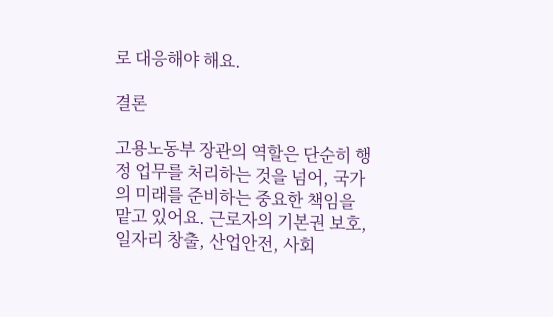로 대응해야 해요.

결론

고용노동부 장관의 역할은 단순히 행정 업무를 처리하는 것을 넘어, 국가의 미래를 준비하는 중요한 책임을 맡고 있어요. 근로자의 기본권 보호, 일자리 창출, 산업안전, 사회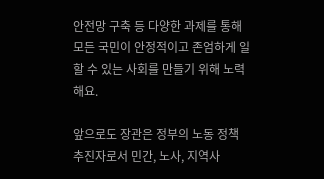안전망 구축 등 다양한 과제를 통해 모든 국민이 안정적이고 존엄하게 일할 수 있는 사회를 만들기 위해 노력해요.

앞으로도 장관은 정부의 노동 정책 추진자로서 민간, 노사, 지역사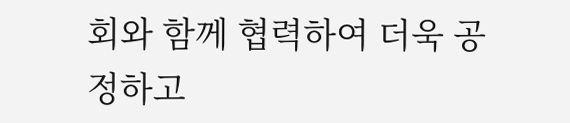회와 함께 협력하여 더욱 공정하고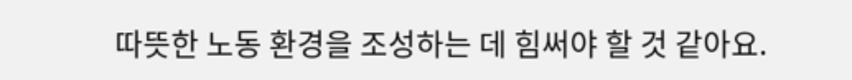따뜻한 노동 환경을 조성하는 데 힘써야 할 것 같아요.